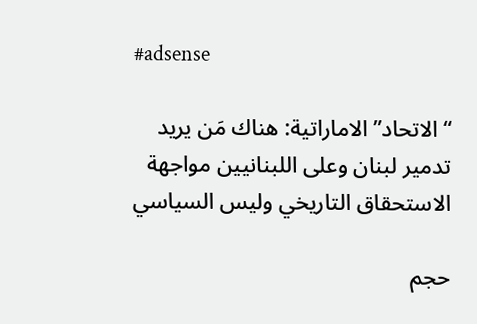#adsense

“الاتحاد” الاماراتية: هناك مَن يريد تدمير لبنان وعلى اللبنانيين مواجهة الاستحقاق التاريخي وليس السياسي

حجم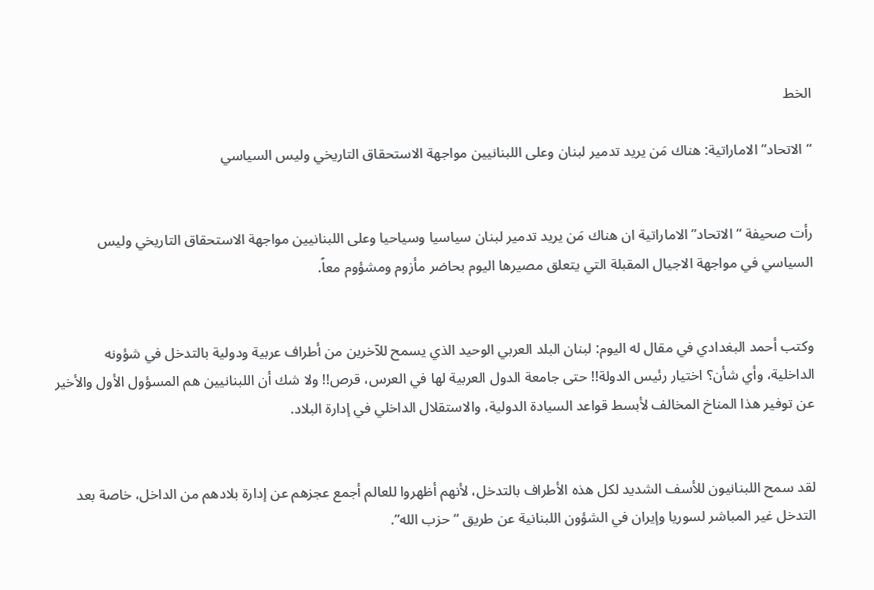الخط

“الاتحاد” الاماراتية: هناك مَن يريد تدمير لبنان وعلى اللبنانيين مواجهة الاستحقاق التاريخي وليس السياسي


رأت صحيفة “الاتحاد” الاماراتية ان هناك مَن يريد تدمير لبنان سياسيا وسياحيا وعلى اللبنانيين مواجهة الاستحقاق التاريخي وليس السياسي في مواجهة الاجيال المقبلة التي يتعلق مصيرها اليوم بحاضر مأزوم ومشؤوم معاً.


وكتب أحمد البغدادي في مقال له اليوم: لبنان البلد العربي الوحيد الذي يسمح للآخرين من أطراف عربية ودولية بالتدخل في شؤونه الداخلية، وأي شأن؟ اختيار رئيس الدولة!! حتى جامعة الدول العربية لها في العرس، قرص!! ولا شك أن اللبنانيين هم المسؤول الأول والأخير عن توفير هذا المناخ المخالف لأبسط قواعد السيادة الدولية، والاستقلال الداخلي في إدارة البلاد.


لقد سمح اللبنانيون للأسف الشديد لكل هذه الأطراف بالتدخل، لأنهم أظهروا للعالم أجمع عجزهم عن إدارة بلادهم من الداخل، خاصة بعد التدخل غير المباشر لسوريا وإيران في الشؤون اللبنانية عن طريق “حزب الله”.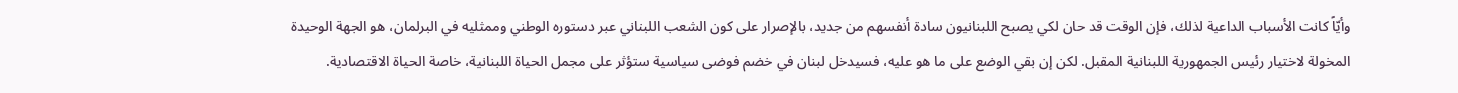وأيّاً كانت الأسباب الداعية لذلك، فإن الوقت قد حان لكي يصبح اللبنانيون سادة أنفسهم من جديد، بالإصرار على كون الشعب اللبناني عبر دستوره الوطني وممثليه في البرلمان، هو الجهة الوحيدة المخولة لاختيار رئيس الجمهورية اللبنانية المقبل. لكن إن بقي الوضع على ما هو عليه، فسيدخل لبنان في خضم فوضى سياسية ستؤثر على مجمل الحياة اللبنانية، خاصة الحياة الاقتصادية.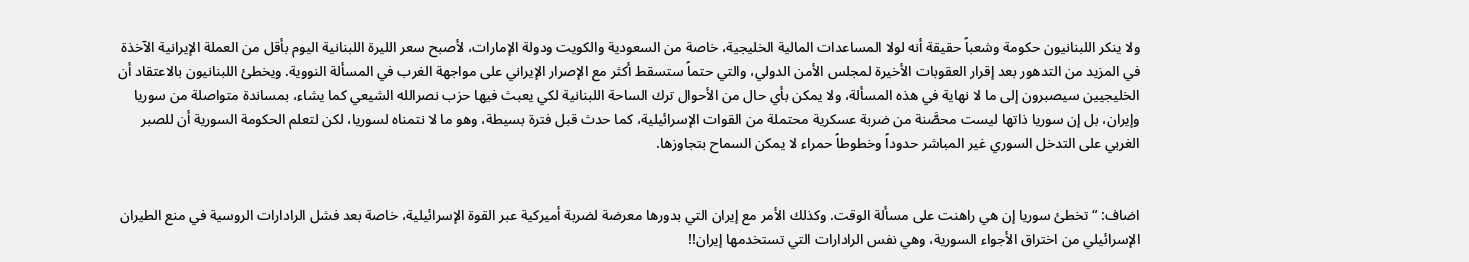ولا ينكر اللبنانيون حكومة وشعباً حقيقة أنه لولا المساعدات المالية الخليجية، خاصة من السعودية والكويت ودولة الإمارات، لأصبح سعر الليرة اللبنانية اليوم بأقل من العملة الإيرانية الآخذة في المزيد من التدهور بعد إقرار العقوبات الأخيرة لمجلس الأمن الدولي، والتي حتماً ستسقط أكثر مع الإصرار الإيراني على مواجهة الغرب في المسألة النووية. ويخطئ اللبنانيون بالاعتقاد أن الخليجيين سيصبرون إلى ما لا نهاية في هذه المسألة، ولا يمكن بأي حال من الأحوال ترك الساحة اللبنانية لكي يعبث فيها حزب نصرالله الشيعي كما يشاء، بمساندة متواصلة من سوريا وإيران، بل إن سوريا ذاتها ليست محصَّنة من ضربة عسكرية محتملة من القوات الإسرائيلية، كما حدث قبل فترة بسيطة، وهو ما لا نتمناه لسوريا، لكن لتعلم الحكومة السورية أن للصبر الغربي على التدخل السوري غير المباشر حدوداً وخطوطاً حمراء لا يمكن السماح بتجاوزها.


اضاف: “تخطئ سوريا إن هي راهنت على مسألة الوقت. وكذلك الأمر مع إيران التي بدورها معرضة لضربة أميركية عبر القوة الإسرائيلية، خاصة بعد فشل الرادارات الروسية في منع الطيران الإسرائيلي من اختراق الأجواء السورية، وهي نفس الرادارات التي تستخدمها إيران!!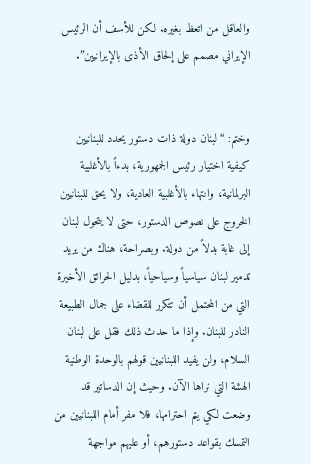والعاقل من اتعظ بغيره. لكن للأسف أن الرئيس الإيراني مصمم على إلحاق الأذى بالإيرانيين”.


وختم: “لبنان دولة ذات دستور يحدد للبنانيين كيفية اختيار رئيس الجمهورية، بدءاً بالأغلبية البرلمانية، وانتهاء بالأغلبية العادية، ولا يحق للبنانيين الخروج على نصوص الدستور، حتى لا يتحول لبنان إلى غابة بدلاً من دولة. وبصراحة، هناك من يريد تدمير لبنان سياسياً وسياحياً، بدليل الحرائق الأخيرة التي من المحتمل أن تتكرر للقضاء على جمال الطبيعة النادر للبنان. وإذا ما حدث ذلك فقل على لبنان السلام، ولن يفيد اللبنانيين قولهم بالوحدة الوطنية الهشة التي نراها الآن. وحيث إن الدساتير قد وضعت لكي يتم احترامها، فلا مفر أمام اللبنانيين من التمسك بقواعد دستورهم، أو عليهم مواجهة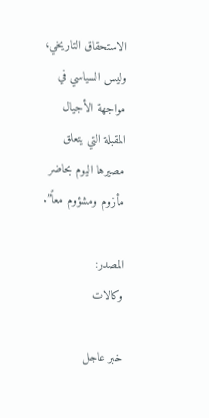الاستحقاق التاريخي، وليس السياسي في مواجهة الأجيال المقبلة التي يتعلق مصيرها اليوم بحاضر مأزوم ومشؤوم معاً”.

المصدر:
وكالات

خبر عاجل